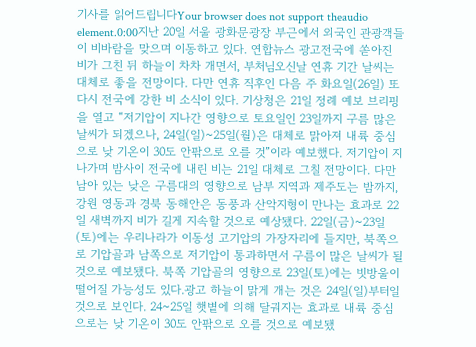기사를 읽어드립니다Your browser does not support theaudio element.0:00지난 20일 서울 광화문광장 부근에서 외국인 관광객들이 비바람을 맞으며 이동하고 있다. 연합뉴스 광고전국에 쏟아진 비가 그친 뒤 하늘이 차차 개면서, 부처님오신날 연휴 기간 날씨는 대체로 좋을 전망이다. 다만 연휴 직후인 다음 주 화요일(26일) 또다시 전국에 강한 비 소식이 있다. 기상청은 21일 정례 예보 브리핑을 열고 “저기압이 지나간 영향으로 토요일인 23일까지 구름 많은 날씨가 되겠으나, 24일(일)~25일(월)은 대체로 맑아져 내륙 중심으로 낮 기온이 30도 안팎으로 오를 것”이라 예보했다. 저기압이 지나가며 밤사이 전국에 내린 비는 21일 대체로 그칠 전망이다. 다만 남아 있는 낮은 구름대의 영향으로 남부 지역과 제주도는 밤까지, 강원 영동과 경북 동해안은 동풍과 산악지형이 만나는 효과로 22일 새벽까지 비가 길게 지속할 것으로 예상됐다. 22일(금)~23일(토)에는 우리나라가 이동성 고기압의 가장자리에 들지만, 북쪽으로 기압골과 남쪽으로 저기압이 통과하면서 구름이 많은 날씨가 될 것으로 예보됐다. 북쪽 기압골의 영향으로 23일(토)에는 빗방울이 떨어질 가능성도 있다.광고 하늘이 맑게 개는 것은 24일(일)부터일 것으로 보인다. 24~25일 햇볕에 의해 달궈지는 효과로 내륙 중심으로는 낮 기온이 30도 안팎으로 오를 것으로 예보됐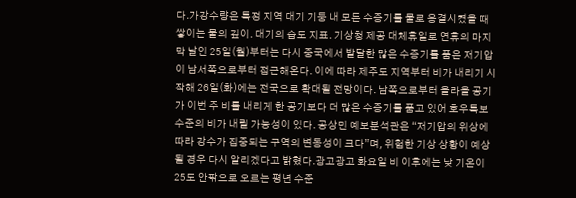다.가강수량은 특정 지역 대기 기둥 내 모든 수증기를 물로 응결시켰을 때 쌓이는 물의 깊이. 대기의 습도 지표. 기상청 제공 대체휴일로 연휴의 마지막 날인 25일(월)부터는 다시 중국에서 발달한 많은 수증기를 품은 저기압이 남서쪽으로부터 접근해온다. 이에 따라 제주도 지역부터 비가 내리기 시작해 26일(화)에는 전국으로 확대될 전망이다. 남쪽으로부터 올라올 공기가 이번 주 비를 내리게 한 공기보다 더 많은 수증기를 품고 있어 호우특보 수준의 비가 내릴 가능성이 있다. 공상민 예보분석관은 “저기압의 위상에 따라 강수가 집중되는 구역의 변동성이 크다”며, 위험한 기상 상황이 예상될 경우 다시 알리겠다고 밝혔다.광고광고 화요일 비 이후에는 낮 기온이 25도 안팎으로 오르는 평년 수준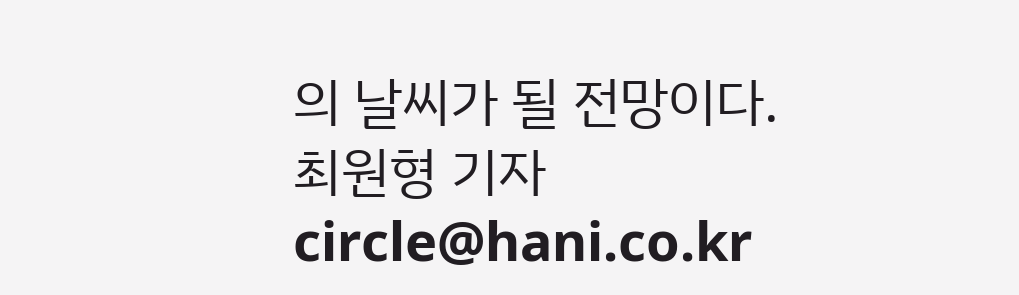의 날씨가 될 전망이다. 최원형 기자 circle@hani.co.kr